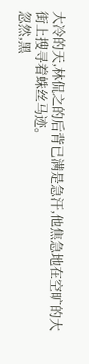大冷的天,林侃之的后背已满是急汗,他焦急地在空旷的大街上搜寻着蛛丝马迹。
忽然,黑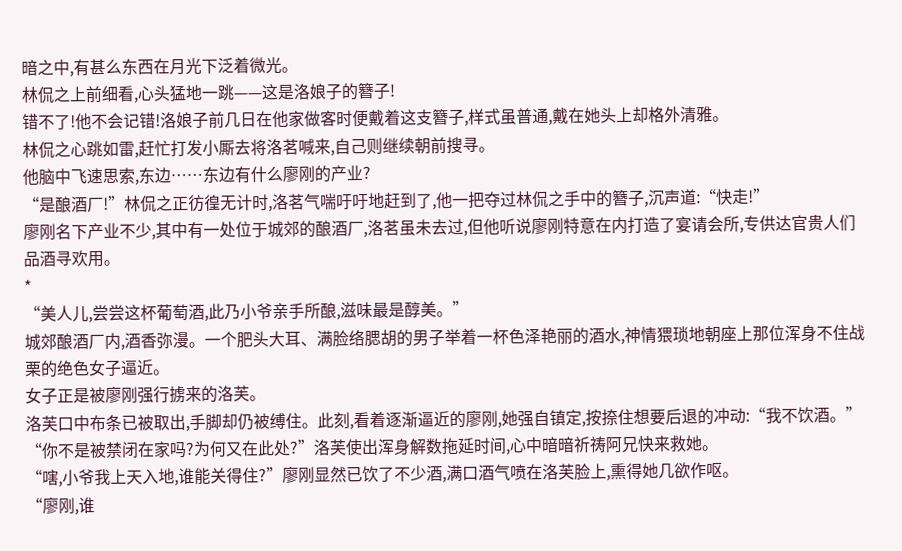暗之中,有甚么东西在月光下泛着微光。
林侃之上前细看,心头猛地一跳——这是洛娘子的簪子!
错不了!他不会记错!洛娘子前几日在他家做客时便戴着这支簪子,样式虽普通,戴在她头上却格外清雅。
林侃之心跳如雷,赶忙打发小厮去将洛茗喊来,自己则继续朝前搜寻。
他脑中飞速思索,东边……东边有什么廖刚的产业?
“是酿酒厂!”林侃之正彷徨无计时,洛茗气喘吁吁地赶到了,他一把夺过林侃之手中的簪子,沉声道:“快走!”
廖刚名下产业不少,其中有一处位于城郊的酿酒厂,洛茗虽未去过,但他听说廖刚特意在内打造了宴请会所,专供达官贵人们品酒寻欢用。
*
“美人儿,尝尝这杯葡萄酒,此乃小爷亲手所酿,滋味最是醇美。”
城郊酿酒厂内,酒香弥漫。一个肥头大耳、满脸络腮胡的男子举着一杯色泽艳丽的酒水,神情猥琐地朝座上那位浑身不住战栗的绝色女子逼近。
女子正是被廖刚强行掳来的洛芙。
洛芙口中布条已被取出,手脚却仍被缚住。此刻,看着逐渐逼近的廖刚,她强自镇定,按捺住想要后退的冲动:“我不饮酒。”
“你不是被禁闭在家吗?为何又在此处?”洛芙使出浑身解数拖延时间,心中暗暗祈祷阿兄快来救她。
“嗐,小爷我上天入地,谁能关得住?”廖刚显然已饮了不少酒,满口酒气喷在洛芙脸上,熏得她几欲作呕。
“廖刚,谁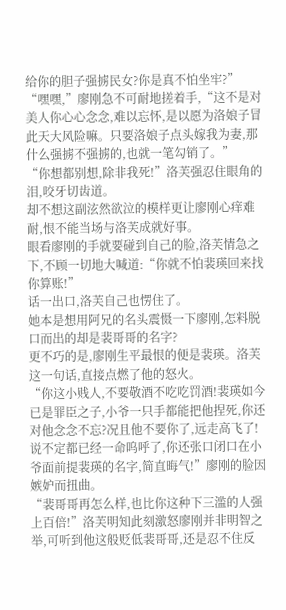给你的胆子强掳民女?你是真不怕坐牢?”
“嘿嘿,”廖刚急不可耐地搓着手,“这不是对美人你心心念念,难以忘怀,是以愿为洛娘子冒此天大风险嘛。只要洛娘子点头嫁我为妻,那什么强掳不强掳的,也就一笔勾销了。”
“你想都别想,除非我死!”洛芙强忍住眼角的泪,咬牙切齿道。
却不想这副泫然欲泣的模样更让廖刚心痒难耐,恨不能当场与洛芙成就好事。
眼看廖刚的手就要碰到自己的脸,洛芙情急之下,不顾一切地大喊道:“你就不怕裴瑛回来找你算账!”
话一出口,洛芙自己也愣住了。
她本是想用阿兄的名头震慑一下廖刚,怎料脱口而出的却是裴哥哥的名字?
更不巧的是,廖刚生平最恨的便是裴瑛。洛芙这一句话,直接点燃了他的怒火。
“你这小贱人,不要敬酒不吃吃罚酒!裴瑛如今已是罪臣之子,小爷一只手都能把他捏死,你还对他念念不忘?况且他不要你了,远走高飞了!说不定都已经一命呜呼了,你还张口闭口在小爷面前提裴瑛的名字,简直晦气!”廖刚的脸因嫉妒而扭曲。
“裴哥哥再怎么样,也比你这种下三滥的人强上百倍!”洛芙明知此刻激怒廖刚并非明智之举,可听到他这般贬低裴哥哥,还是忍不住反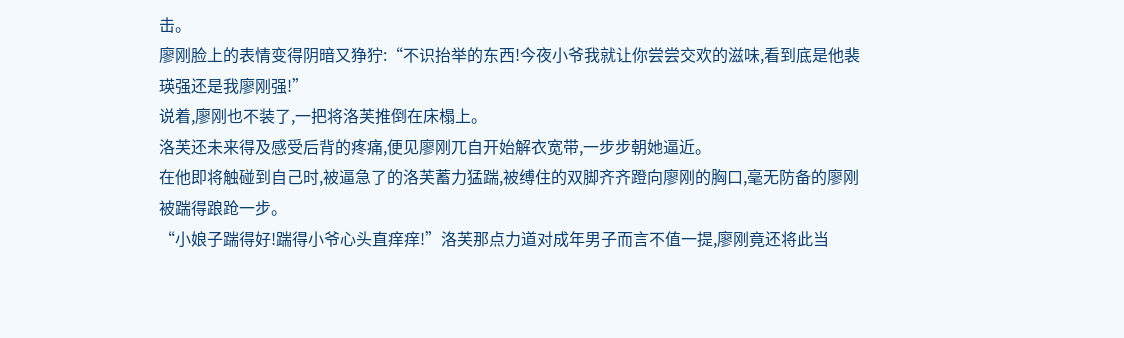击。
廖刚脸上的表情变得阴暗又狰狞:“不识抬举的东西!今夜小爷我就让你尝尝交欢的滋味,看到底是他裴瑛强还是我廖刚强!”
说着,廖刚也不装了,一把将洛芙推倒在床榻上。
洛芙还未来得及感受后背的疼痛,便见廖刚兀自开始解衣宽带,一步步朝她逼近。
在他即将触碰到自己时,被逼急了的洛芙蓄力猛踹,被缚住的双脚齐齐蹬向廖刚的胸口,毫无防备的廖刚被踹得踉跄一步。
“小娘子踹得好!踹得小爷心头直痒痒!”洛芙那点力道对成年男子而言不值一提,廖刚竟还将此当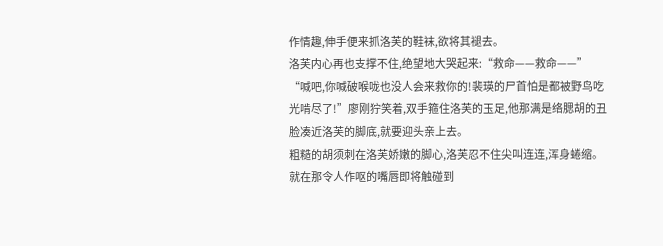作情趣,伸手便来抓洛芙的鞋袜,欲将其褪去。
洛芙内心再也支撑不住,绝望地大哭起来:“救命——救命——”
“喊吧,你喊破喉咙也没人会来救你的!裴瑛的尸首怕是都被野鸟吃光啃尽了!”廖刚狞笑着,双手箍住洛芙的玉足,他那满是络腮胡的丑脸凑近洛芙的脚底,就要迎头亲上去。
粗糙的胡须刺在洛芙娇嫩的脚心,洛芙忍不住尖叫连连,浑身蜷缩。
就在那令人作呕的嘴唇即将触碰到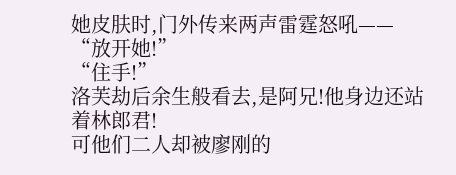她皮肤时,门外传来两声雷霆怒吼——
“放开她!”
“住手!”
洛芙劫后余生般看去,是阿兄!他身边还站着林郎君!
可他们二人却被廖刚的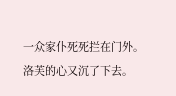一众家仆死死拦在门外。
洛芙的心又沉了下去。